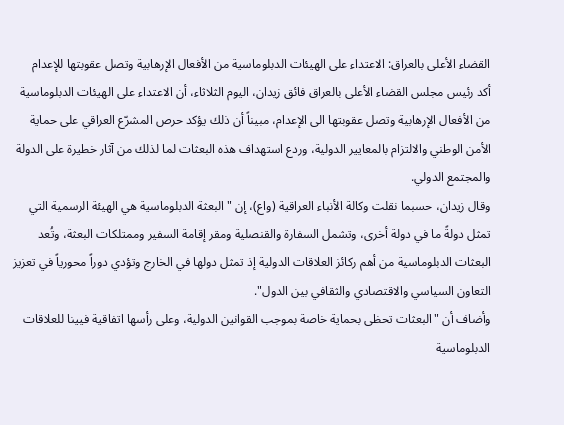القضاء الأعلى بالعراق: الاعتداء على الهيئات الدبلوماسية من الأفعال الإرهابية وتصل عقوبتها للإعدام
أكد رئيس مجلس القضاء الأعلى بالعراق فائق زيدان، اليوم الثلاثاء، أن الاعتداء على الهيئات الدبلوماسية من الأفعال الإرهابية وتصل عقوبتها الى الإعدام، مبيناً أن ذلك يؤكد حرص المشرّع العراقي على حماية الأمن الوطني والالتزام بالمعايير الدولية، وردع استهداف هذه البعثات لما لذلك من آثار خطيرة على الدولة والمجتمع الدولي.
وقال زيدان، حسبما نقلت وكالة الأنباء العراقية (واع)، إن "البعثة الدبلوماسية هي الهيئة الرسمية التي تمثل دولةً ما في دولة أخرى، وتشمل السفارة والقنصلية ومقر إقامة السفير وممتلكات البعثة، وتُعد البعثات الدبلوماسية من أهم ركائز العلاقات الدولية إذ تمثل دولها في الخارج وتؤدي دوراً محورياً في تعزيز التعاون السياسي والاقتصادي والثقافي بين الدول".
وأضاف أن "البعثات تحظى بحماية خاصة بموجب القوانين الدولية، وعلى رأسها اتفاقية فيينا للعلاقات الدبلوماسية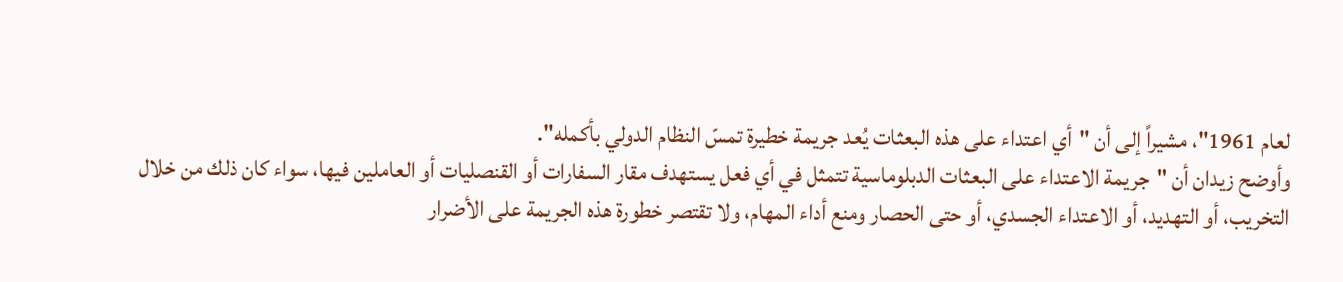لعام 1961"، مشيراً إلى أن "أي اعتداء على هذه البعثات يُعد جريمة خطيرة تمسّ النظام الدولي بأكمله".
وأوضح زيدان أن "جريمة الاعتداء على البعثات الدبلوماسية تتمثل في أي فعل يستهدف مقار السفارات أو القنصليات أو العاملين فيها، سواء كان ذلك من خلال التخريب، أو التهديد، أو الاعتداء الجسدي، أو حتى الحصار ومنع أداء المهام، ولا تقتصر خطورة هذه الجريمة على الأضرار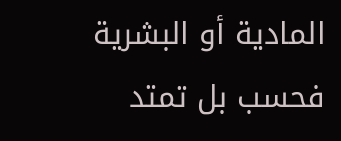المادية أو البشرية فحسب بل تمتد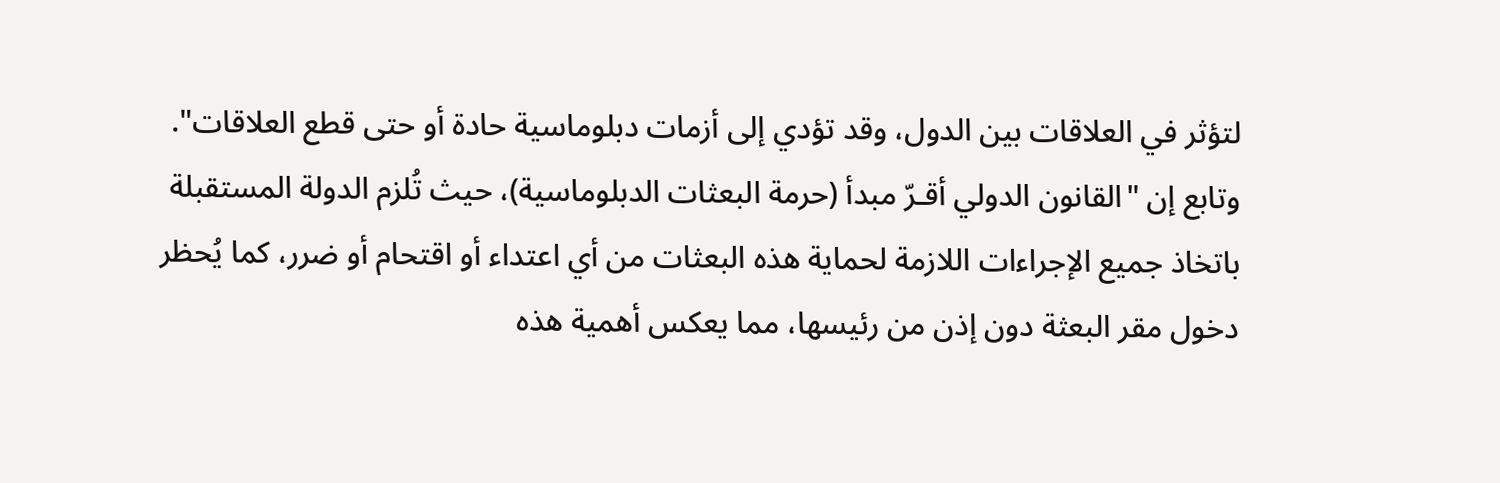لتؤثر في العلاقات بين الدول، وقد تؤدي إلى أزمات دبلوماسية حادة أو حتى قطع العلاقات".
وتابع إن "القانون الدولي أقـرّ مبدأ (حرمة البعثات الدبلوماسية)، حيث تُلزم الدولة المستقبلة باتخاذ جميع الإجراءات اللازمة لحماية هذه البعثات من أي اعتداء أو اقتحام أو ضرر، كما يُحظر دخول مقر البعثة دون إذن من رئيسها، مما يعكس أهمية هذه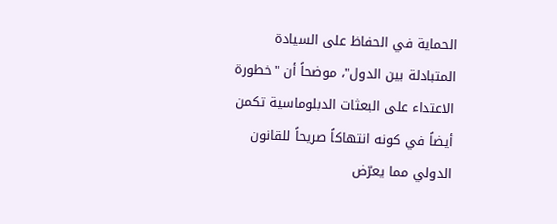الحماية في الحفاظ على السيادة المتبادلة بين الدول"، موضحاً أن "خطورة الاعتداء على البعثات الدبلوماسية تكمن أيضاً في كونه انتهاكاً صريحاً للقانون الدولي مما يعرّض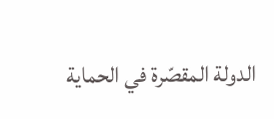الدولة المقصّرة في الحماية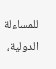للمساءلة الدولية،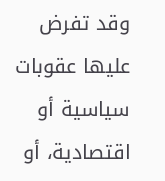وقد تفرض عليها عقوبات سياسية أو اقتصادية، أو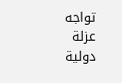تواجه عزلة دولية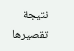نتيجة تقصيرها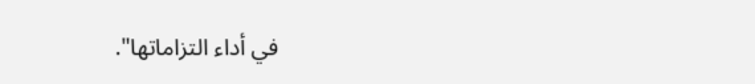في أداء التزاماتها".